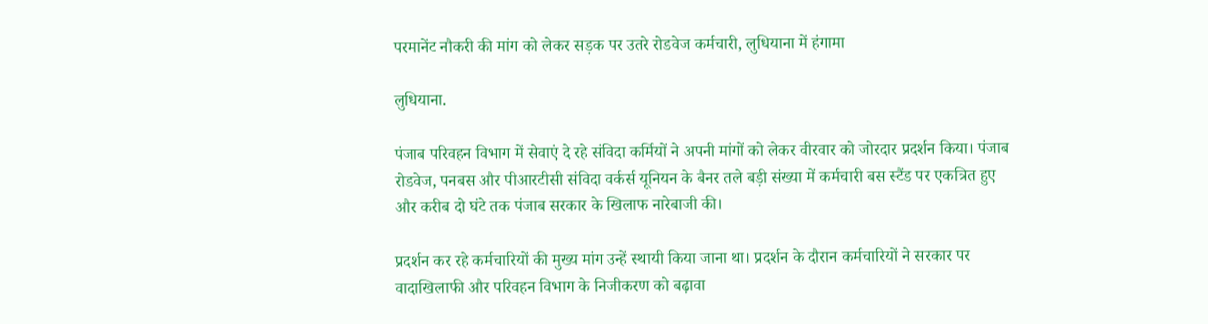परमानेंट नौकरी की मांग को लेकर सड़क पर उतरे रोडवेज कर्मचारी, लुधियाना में हंगामा

लुधियाना.

पंजाब परिवहन विभाग में सेवाएं दे रहे संविदा कर्मियों ने अपनी मांगों को लेकर वीरवार को जोरदार प्रदर्शन किया। पंजाब रोडवेज, पनबस और पीआरटीसी संविदा वर्कर्स यूनियन के बैनर तले बड़ी संख्या में कर्मचारी बस स्टैंड पर एकत्रित हुए और करीब दो घंटे तक पंजाब सरकार के खिलाफ नारेबाजी की।

प्रदर्शन कर रहे कर्मचारियों की मुख्य मांग उन्हें स्थायी किया जाना था। प्रदर्शन के दौरान कर्मचारियों ने सरकार पर वादाखिलाफी और परिवहन विभाग के निजीकरण को बढ़ावा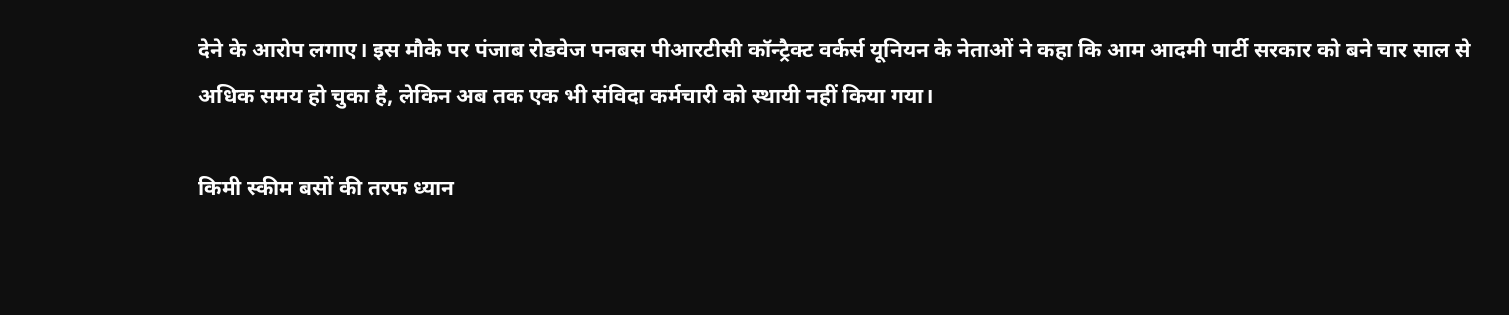देने के आरोप लगाए। इस मौके पर पंजाब रोडवेज पनबस पीआरटीसी कॉन्ट्रैक्ट वर्कर्स यूनियन के नेताओं ने कहा कि आम आदमी पार्टी सरकार को बने चार साल से अधिक समय हो चुका है, लेकिन अब तक एक भी संविदा कर्मचारी को स्थायी नहीं किया गया।

किमी स्कीम बसों की तरफ ध्यान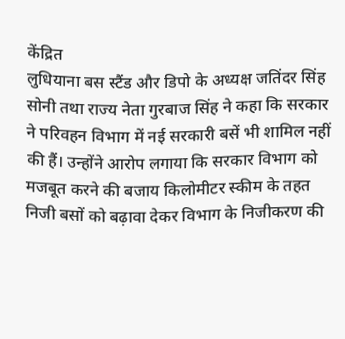केंद्रित
लुधियाना बस स्टैंड और डिपो के अध्यक्ष जतिंदर सिंह सोनी तथा राज्य नेता गुरबाज सिंह ने कहा कि सरकार ने परिवहन विभाग में नई सरकारी बसें भी शामिल नहीं की हैं। उन्होंने आरोप लगाया कि सरकार विभाग को मजबूत करने की बजाय किलोमीटर स्कीम के तहत निजी बसों को बढ़ावा देकर विभाग के निजीकरण की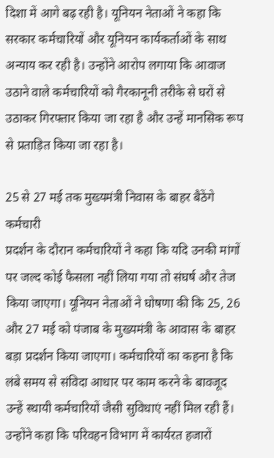दिशा में आगे बढ़ रही है। यूनियन नेताओं ने कहा कि सरकार कर्मचारियों और यूनियन कार्यकर्ताओं के साथ अन्याय कर रही है। उन्होंने आरोप लगाया कि आवाज उठाने वाले कर्मचारियों को गैरकानूनी तरीके से घरों से उठाकर गिरफ्तार किया जा रहा है और उन्हें मानसिक रूप से प्रताड़ित किया जा रहा है।

25 से 27 मई तक मुख्यमंत्री निवास के बाहर बैठेंगे कर्मचारी
प्रदर्शन के दौरान कर्मचारियों ने कहा कि यदि उनकी मांगों पर जल्द कोई फैसला नहीं लिया गया तो संघर्ष और तेज किया जाएगा। यूनियन नेताओं ने घोषणा की कि 25, 26 और 27 मई को पंजाब के मुख्यमंत्री के आवास के बाहर बड़ा प्रदर्शन किया जाएगा। कर्मचारियों का कहना है कि लंबे समय से संविदा आधार पर काम करने के बावजूद उन्हें स्थायी कर्मचारियों जैसी सुविधाएं नहीं मिल रही हैं। उन्होंने कहा कि परिवहन विभाग में कार्यरत हजारों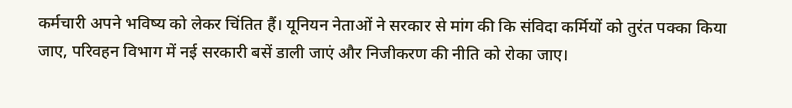कर्मचारी अपने भविष्य को लेकर चिंतित हैं। यूनियन नेताओं ने सरकार से मांग की कि संविदा कर्मियों को तुरंत पक्का किया जाए, परिवहन विभाग में नई सरकारी बसें डाली जाएं और निजीकरण की नीति को रोका जाए।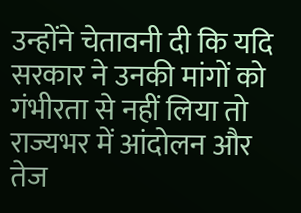उन्होंने चेतावनी दी कि यदि सरकार ने उनकी मांगों को गंभीरता से नहीं लिया तो राज्यभर में आंदोलन और तेज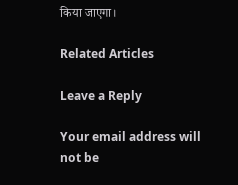किया जाएगा।

Related Articles

Leave a Reply

Your email address will not be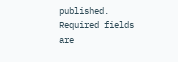published. Required fields are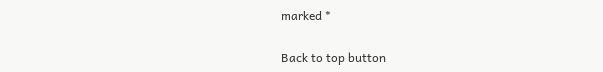marked *

Back to top button